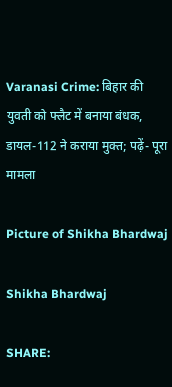Varanasi Crime: बिहार की युवती को फ्लैट में बनाया बंधक, डायल-112 ने कराया मुक्त; पढ़ें- पूरा मामला

Picture of Shikha Bhardwaj

Shikha Bhardwaj

SHARE: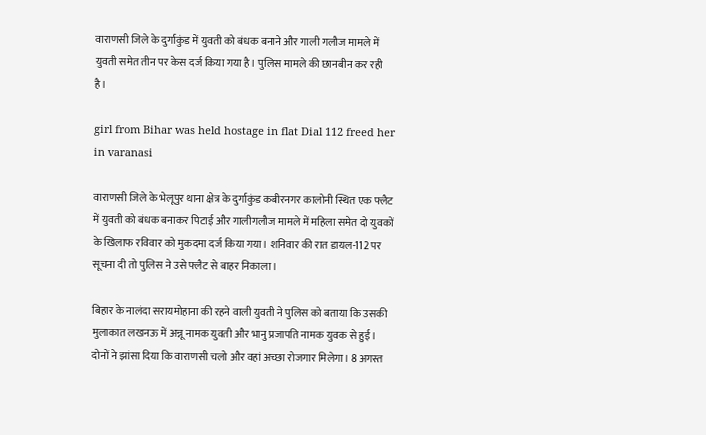वाराणसी जिले के दुर्गाकुंड में युवती को बंधक बनाने और गाली गलौज मामले में युवती समेत तीन पर केस दर्ज किया गया है। पुलिस मामले की छानबीन कर रही है।

girl from Bihar was held hostage in flat Dial 112 freed her in varanasi

वाराणसी जिले के भेलूपुर थाना क्षेत्र के दुर्गाकुंड कबीरनगर कालोनी स्थित एक फ्लैट में युवती को बंधक बनाकर पिटाई और गालीगलौज मामले में महिला समेत दो युवकों के खिलाफ रविवार को मुकदमा दर्ज किया गया। शनिवार की रात डायल-112 पर सूचना दी तो पुलिस ने उसे फ्लैट से बाहर निकाला।

बिहार के नालंदा सरायमोहाना की रहने वाली युवती ने पुलिस को बताया कि उसकी मुलाकात लखनऊ में अन्नू नामक युवती और भानु प्रजापति नामक युवक से हुई। दोनों ने झांसा दिया कि वाराणसी चलो और वहां अच्छा रोजगार मिलेगा। 8 अगस्त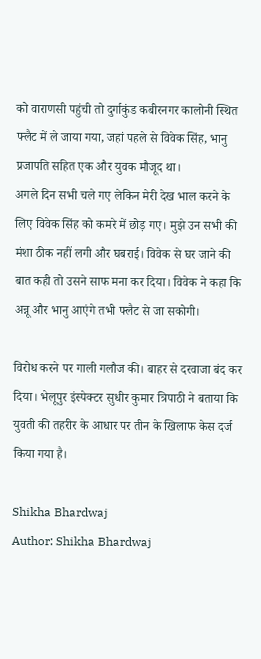को वाराणसी पहुंची तो दुर्गाकुंड कबीरनगर कालोनी स्थित फ्लैट में ले जाया गया, जहां पहले से विवेक सिंह, भानु प्रजापति सहित एक और युवक मौजूद था।
अगले दिन सभी चले गए लेकिन मेरी देख भाल करने के लिए विवेक सिंह को कमरे में छोड़ गए। मुझे उन सभी की मंशा ठीक नहीं लगी और घबराई। विवेक से घर जाने की बात कही तो उसने साफ मना कर दिया। विवेक ने कहा कि अन्नू और भानु आएंगे तभी फ्लैट से जा सकोगी।

विरोध करने पर गाली गलौज की। बाहर से दरवाजा बंद कर दिया। भेलूपुर इंस्पेक्टर सुधीर कुमार त्रिपाठी ने बताया कि युवती की तहरीर के आधार पर तीन के खिलाफ केस दर्ज किया गया है।

Shikha Bhardwaj
Author: Shikha Bhardwaj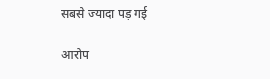सबसे ज्यादा पड़ गई

आरोप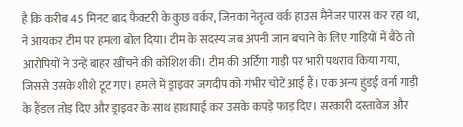है कि करीब 45 मिनट बाद फैक्टरी के कुछ वर्कर, जिनका नेतृत्व वर्क हाउस मैनेजर पारस कर रहा था, ने आयकर टीम पर हमला बोल दिया। टीम के सदस्य जब अपनी जान बचाने के लिए गाड़ियों में बैठे तो आरोपियों ने उन्हें बाहर खींचने की कोशिश की। टीम की अर्टिगा गाड़ी पर भारी पथराव किया गया, जिससे उसके शीशे टूट गए। हमले में ड्राइवर जगदीप को गंभीर चोटें आई हैं। एक अन्य हुंडई वर्ना गाड़ी के हैंडल तोड़ दिए और ड्राइवर के साथ हाथापाई कर उसके कपड़े फाड़ दिए। सरकारी दस्तावेज और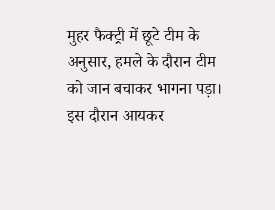मुहर फैक्ट्री में छूटे टीम के अनुसार, हमले के दौरान टीम को जान बचाकर भागना पड़ा। इस दौरान आयकर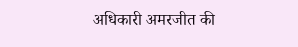अधिकारी अमरजीत की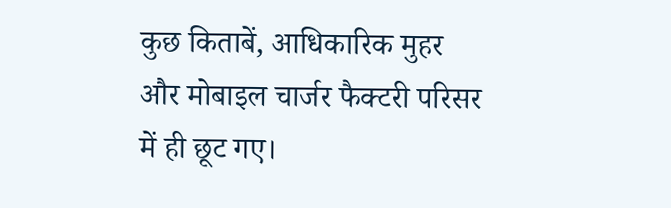कुछ किताबें, आधिकारिक मुहर और मोबाइल चार्जर फैक्टरी परिसर में ही छूट गए।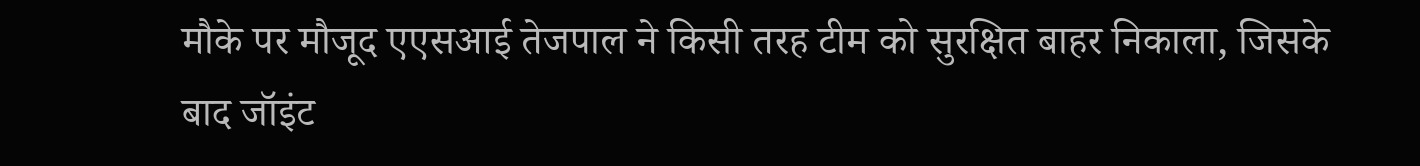मौके पर मौजूद एएसआई तेजपाल ने किसी तरह टीम को सुरक्षित बाहर निकाला, जिसके बाद जॉइंट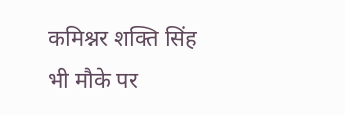कमिश्नर शक्ति सिंह भी मौके पर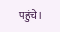पहुंचे।